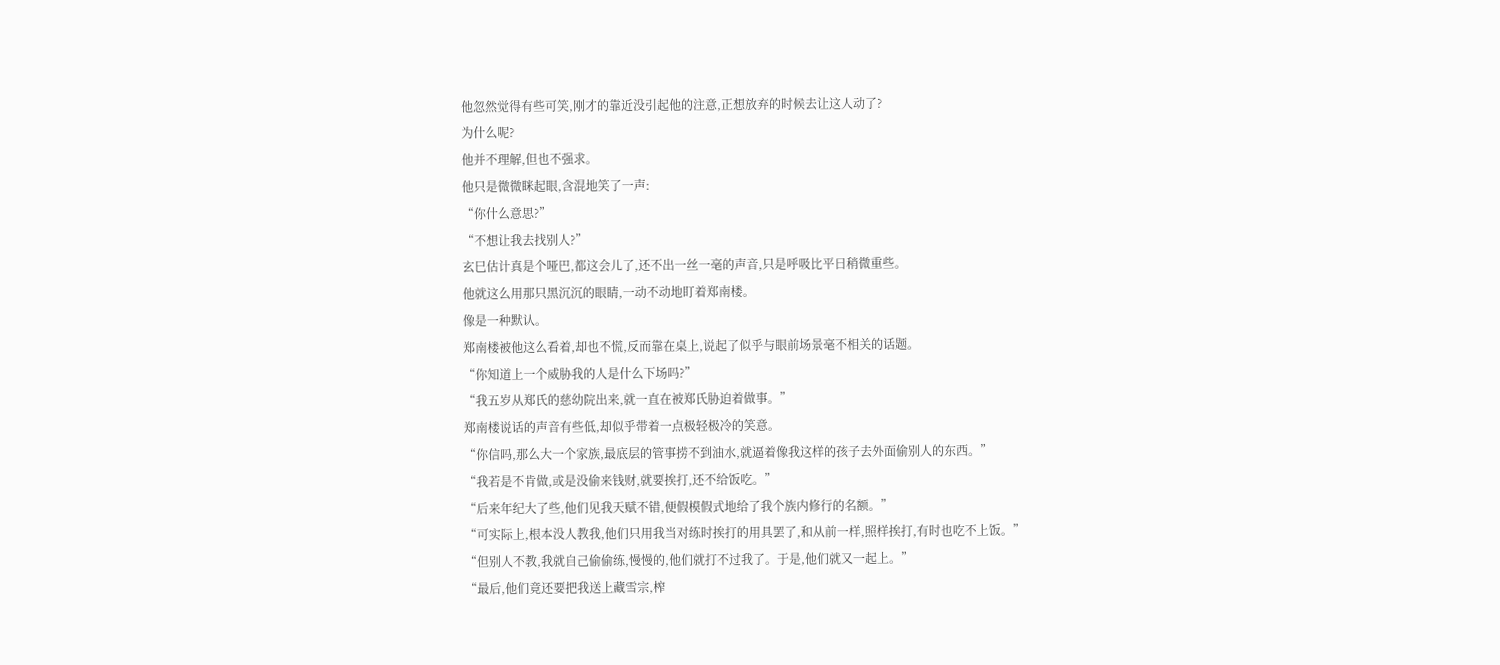他忽然觉得有些可笑,刚才的靠近没引起他的注意,正想放弃的时候去让这人动了?
为什么呢?
他并不理解,但也不强求。
他只是微微眯起眼,含混地笑了一声:
“你什么意思?”
“不想让我去找别人?”
玄巳估计真是个哑巴,都这会儿了,还不出一丝一毫的声音,只是呼吸比平日稍微重些。
他就这么用那只黑沉沉的眼睛,一动不动地盯着郑南楼。
像是一种默认。
郑南楼被他这么看着,却也不慌,反而靠在桌上,说起了似乎与眼前场景毫不相关的话题。
“你知道上一个威胁我的人是什么下场吗?”
“我五岁从郑氏的慈幼院出来,就一直在被郑氏胁迫着做事。”
郑南楼说话的声音有些低,却似乎带着一点极轻极冷的笑意。
“你信吗,那么大一个家族,最底层的管事捞不到油水,就逼着像我这样的孩子去外面偷别人的东西。”
“我若是不肯做,或是没偷来钱财,就要挨打,还不给饭吃。”
“后来年纪大了些,他们见我天赋不错,便假模假式地给了我个族内修行的名额。”
“可实际上,根本没人教我,他们只用我当对练时挨打的用具罢了,和从前一样,照样挨打,有时也吃不上饭。”
“但别人不教,我就自己偷偷练,慢慢的,他们就打不过我了。于是,他们就又一起上。”
“最后,他们竟还要把我送上藏雪宗,榨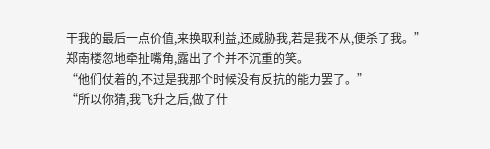干我的最后一点价值,来换取利益,还威胁我,若是我不从,便杀了我。”
郑南楼忽地牵扯嘴角,露出了个并不沉重的笑。
“他们仗着的,不过是我那个时候没有反抗的能力罢了。”
“所以你猜,我飞升之后,做了什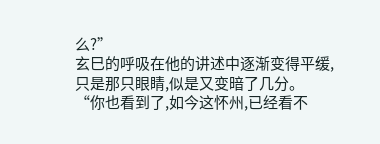么?”
玄巳的呼吸在他的讲述中逐渐变得平缓,只是那只眼睛,似是又变暗了几分。
“你也看到了,如今这怀州,已经看不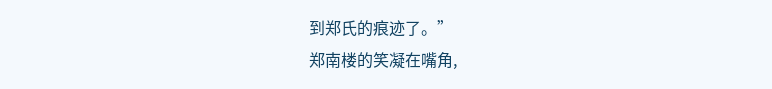到郑氏的痕迹了。”
郑南楼的笑凝在嘴角,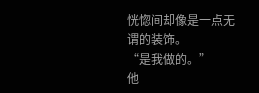恍惚间却像是一点无谓的装饰。
“是我做的。”
他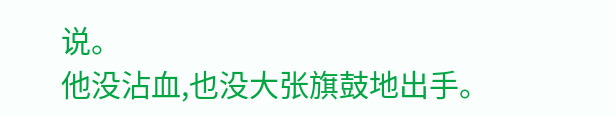说。
他没沾血,也没大张旗鼓地出手。